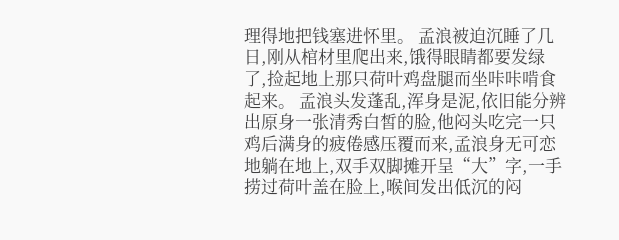理得地把钱塞进怀里。 孟浪被迫沉睡了几日,刚从棺材里爬出来,饿得眼睛都要发绿了,捡起地上那只荷叶鸡盘腿而坐咔咔啃食起来。 孟浪头发蓬乱,浑身是泥,依旧能分辨出原身一张清秀白皙的脸,他闷头吃完一只鸡后满身的疲倦感压覆而来,孟浪身无可恋地躺在地上,双手双脚摊开呈“大”字,一手捞过荷叶盖在脸上,喉间发出低沉的闷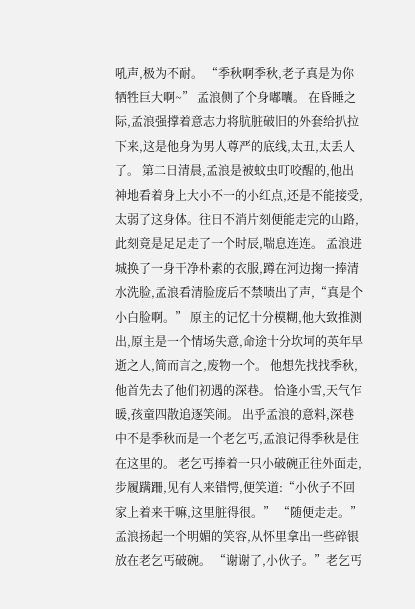吼声,极为不耐。 “季秋啊季秋,老子真是为你牺牲巨大啊~” 孟浪侧了个身嘟囔。 在昏睡之际,孟浪强撑着意志力将肮脏破旧的外套给扒拉下来,这是他身为男人尊严的底线,太丑,太丢人了。 第二日清晨,孟浪是被蚊虫叮咬醒的,他出神地看着身上大小不一的小红点,还是不能接受,太弱了这身体。往日不消片刻便能走完的山路,此刻竟是足足走了一个时辰,喘息连连。 孟浪进城换了一身干净朴素的衣服,蹲在河边掬一捧清水洗脸,孟浪看清脸庞后不禁啧出了声,“真是个小白脸啊。” 原主的记忆十分模糊,他大致推测出,原主是一个情场失意,命途十分坎坷的英年早逝之人,简而言之,废物一个。 他想先找找季秋,他首先去了他们初遇的深巷。 恰逢小雪,天气乍暖,孩童四散追逐笑闹。 出乎孟浪的意料,深巷中不是季秋而是一个老乞丐,孟浪记得季秋是住在这里的。 老乞丐捧着一只小破碗正往外面走,步履蹒跚,见有人来错愕,便笑道:“小伙子不回家上着来干嘛,这里脏得很。” “随便走走。”孟浪扬起一个明媚的笑容,从怀里拿出一些碎银放在老乞丐破碗。 “谢谢了,小伙子。”老乞丐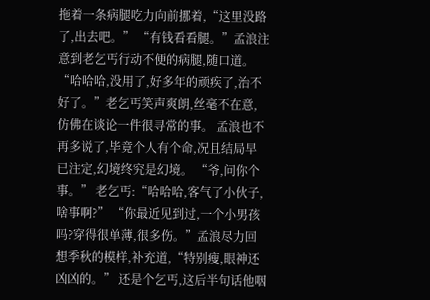拖着一条病腿吃力向前挪着,“这里没路了,出去吧。” “有钱看看腿。”孟浪注意到老乞丐行动不便的病腿,随口道。 “哈哈哈,没用了,好多年的顽疾了,治不好了。”老乞丐笑声爽朗,丝毫不在意,仿佛在谈论一件很寻常的事。 孟浪也不再多说了,毕竟个人有个命,况且结局早已注定,幻境终究是幻境。 “爷,问你个事。” 老乞丐:“哈哈哈,客气了小伙子,啥事啊?” “你最近见到过,一个小男孩吗?穿得很单薄,很多伤。”孟浪尽力回想季秋的模样,补充道,“特别瘦,眼神还凶凶的。” 还是个乞丐,这后半句话他咽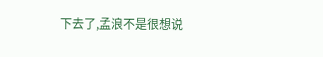下去了,孟浪不是很想说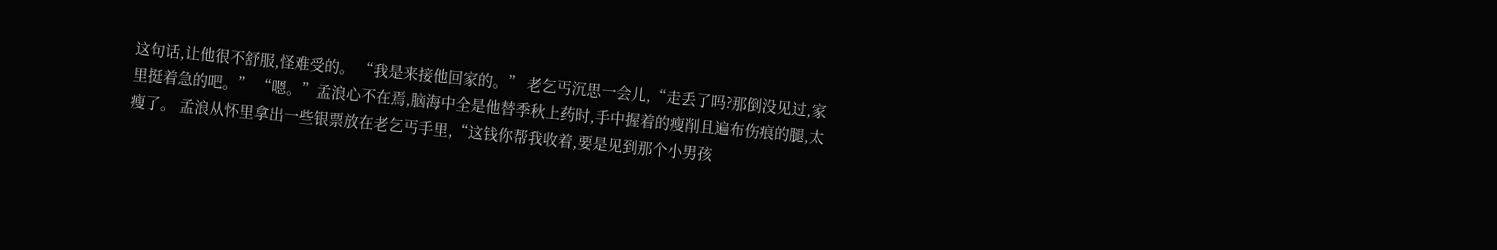这句话,让他很不舒服,怪难受的。 “我是来接他回家的。” 老乞丐沉思一会儿,“走丢了吗?那倒没见过,家里挺着急的吧。” “嗯。”孟浪心不在焉,脑海中全是他替季秋上药时,手中握着的瘦削且遍布伤痕的腿,太瘦了。 孟浪从怀里拿出一些银票放在老乞丐手里,“这钱你帮我收着,要是见到那个小男孩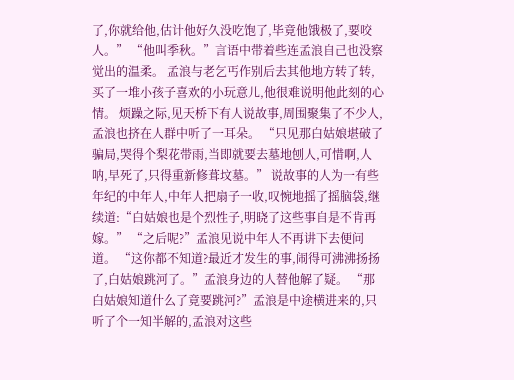了,你就给他,估计他好久没吃饱了,毕竟他饿极了,要咬人。” “他叫季秋。”言语中带着些连孟浪自己也没察觉出的温柔。 孟浪与老乞丐作别后去其他地方转了转,买了一堆小孩子喜欢的小玩意儿,他很难说明他此刻的心情。 烦躁之际,见天桥下有人说故事,周围聚集了不少人,孟浪也挤在人群中听了一耳朵。 “只见那白姑娘堪破了骗局,哭得个梨花带雨,当即就要去墓地刨人,可惜啊,人呐,早死了,只得重新修葺坟墓。” 说故事的人为一有些年纪的中年人,中年人把扇子一收,叹惋地摇了摇脑袋,继续道:“白姑娘也是个烈性子,明晓了这些事自是不肯再嫁。” “之后呢?”孟浪见说中年人不再讲下去便问道。 “这你都不知道?最近才发生的事,闹得可沸沸扬扬了,白姑娘跳河了。”孟浪身边的人替他解了疑。 “那白姑娘知道什么了竟要跳河?”孟浪是中途横进来的,只听了个一知半解的,孟浪对这些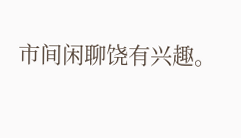市间闲聊饶有兴趣。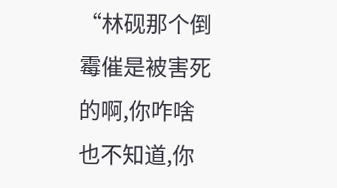“林砚那个倒霉催是被害死的啊,你咋啥也不知道,你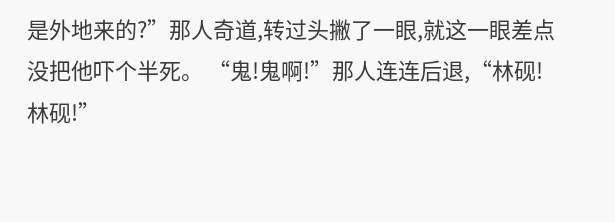是外地来的?”那人奇道,转过头撇了一眼,就这一眼差点没把他吓个半死。 “鬼!鬼啊!”那人连连后退,“林砚!林砚!”